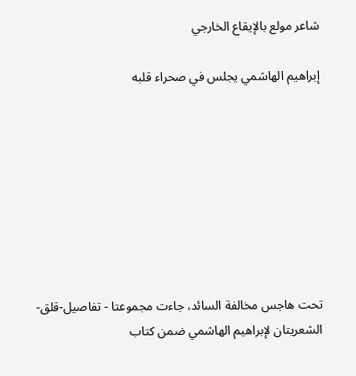شاعر مولع بالإيقاع الخارجي

إبراهيم الهاشمي يجلس في صحراء قلبه








تحت هاجس مخالفة السائد، جاءت مجموعتا - تفاصيل-قلق- الشعريتان لإبراهيم الهاشمي ضمن كتاب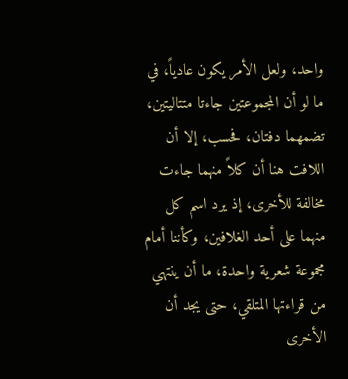واحد، ولعل الأمر يكون عادياً، في ما لو أن المجموعتين جاءتا متتاليتين، تضمهما دفتان، فحسب، إلا أن اللافت هنا أن كلاً منهما جاءت مخالفة للأخرى، إذ يرد اسم كل منهما على أحد الغلافين، وكأننا أمام مجموعة شعرية واحدة، ما أن ينتهي من قراءتها المتلقي، حتى يجد أن الأخرى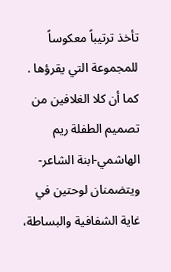تأخذ ترتيباً معكوساً للمجموعة التي يقرؤها . كما أن كلا الغلافين من تصميم الطفلة ريم الهاشمي-ابنة الشاعر- ويتضمنان لوحتين في غاية الشفافية والبساطة،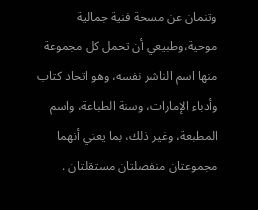وتنمان عن مسحة فنية جمالية موحية،وطبيعي أن تحمل كل مجموعة منها اسم الناشر نفسه، وهو اتحاد كتاب وأدباء الإمارات، وسنة الطباعة، واسم المطبعة، وغير ذلك، بما يعني أنهما مجموعتان منفصلتان مستقلتان .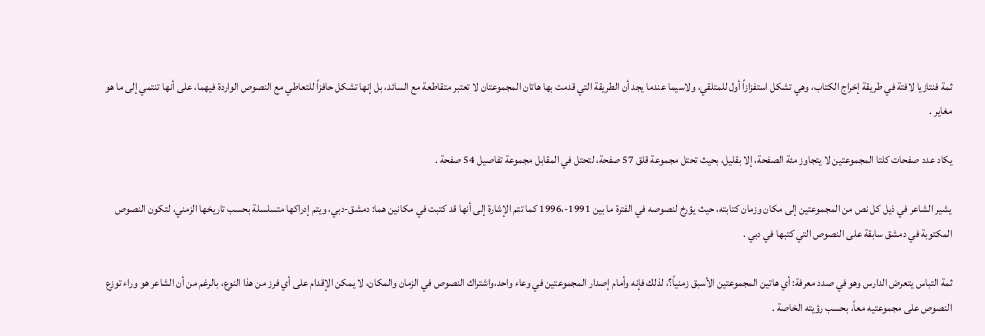ثمة فنتازيا لافتة في طريقة إخراج الكتاب، وهي تشكل استفزازاً أول للمتلقي، ولاسيما عندما يجد أن الطريقة التي قدمت بها هاتان المجموعتان لا تعتبر متقاطعة مع السائد، بل إنها تشكل حافزاً للتعاطي مع النصوص الواردة فيهما، على أنها تنتمي إلى ما هو مغاير .

يكاد عدد صفحات كلتا المجموعتين لا يتجاوز مئة الصفحة، إلا بقليل، بحيث تحتل مجموعة قلق 57 صفحة، لتحتل في المقابل مجموعة تفاصيل 54 صفحة .

يشير الشاعر في ذيل كل نص من المجموعتين إلى مكان وزمان كتابته، حيث يؤرخ لنصوصه في الفترة ما بين 1991-،1996 كما تتم الإشارة إلى أنها قد كتبت في مكانين هما: دمشق-دبي، ويتم إدراكها متسلسلة بحسب تاريخها الزمني، لتكون النصوص المكتوبة في دمشق سابقة على النصوص التي كتبها في دبي .

ثمة التباس يتعرض الدارس وهو في صدد معرفة: أي هاتين المجموعتين الأسبق زمنياً؟، لذلك فإنه وأمام إصدار المجموعتين في وعاء واحد،واشتراك النصوص في الزمان والمكان، لا يمكن الإقدام على أي فرز من هذا النوع، بالرغم من أن الشاعر هو وراء توزع النصوص على مجموعتيه معاً، بحسب رؤيته الخاصة .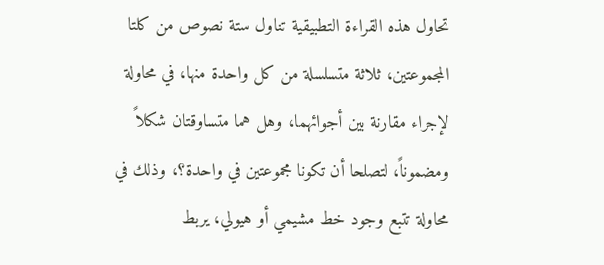تحاول هذه القراءة التطبيقية تناول ستة نصوص من كلتا المجموعتين، ثلاثة متسلسلة من كل واحدة منها، في محاولة لإجراء مقارنة بين أجوائهما، وهل هما متساوقتان شكلاً ومضموناً، لتصلحا أن تكونا مجموعتين في واحدة؟، وذلك في محاولة تتبع وجود خط مشيمي أو هيولي، يربط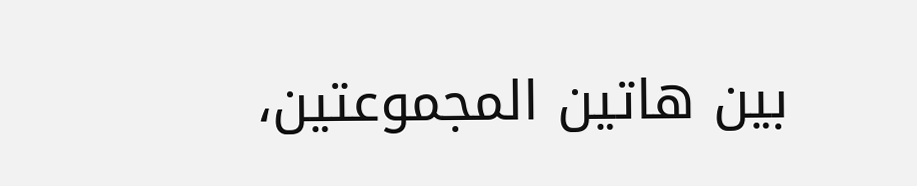بين هاتين المجموعتين،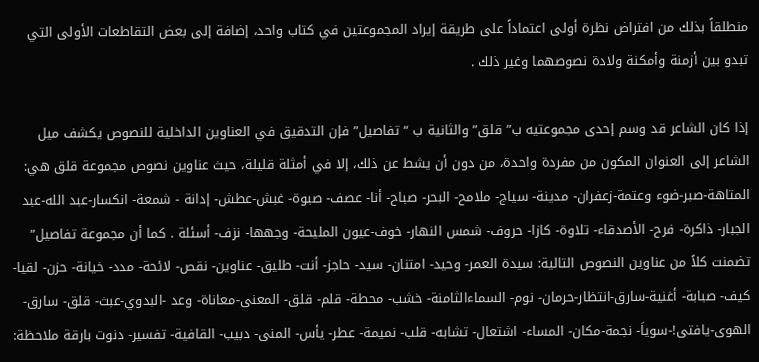منطلقاً بذلك من افتراض نظرة أولى اعتماداً على طريقة إيراد المجموعتين في كتاب واحد، إضافة إلى بعض التقاطعات الأولى التي تبدو بين أزمنة وأمكنة ولادة نصوصهما وغير ذلك .

إذا كان الشاعر قد وسم إحدى مجموعتيه ب” قلق” والثانية ب “تفاصيل” فإن التدقيق في العناوين الداخلية للنصوص يكشف ميل الشاعر إلى العنوان المكون من مفردة واحدة، من دون أن يشط عن ذلك، إلا في أمثلة قليلة، حيث عناوين نصوص مجموعة قلق هي: المتاهة-صبر-ضوء وعتمة-زعفران- مدينة- سياج- ملامح- البحر- صباح- أنا- عصف- صبوة- غبش-عطش- إدانة - شمعة- انكسار-عبد الله-عبد الجبار- ذاكرة- فرح- الأصدقاء- تلاوة- كازا- حروف- شمس النهار- خوف-عيون المليحة- وجهها- نزف- أسئلة . كما أن مجموعة تفاصيل” تضمنت كلاً من عناوين النصوص التالية: سيدة العمر- وحيد- امتنان- سيد- حاجز- أنت- طليق- عناوين- نقص- لائحة- مدد- خيانة- حزن- لقيا- كيف- صبابة- أغنية-سارق-انتظار-حرمان- نوم- السماءالثامنة- خشب- محطة- قلم- قلق- المعنى-معاناة- وعد -البدوي-عبث- قلق- سارق-الهوى-يافتى!-سوياَ- نجمة-مكان- المساء- اشتعال- تشابه- قلب- نميمة- عطر- يأس- المنى- دبيب- القافية- تفسير- دنوت بارقة ملاحظة: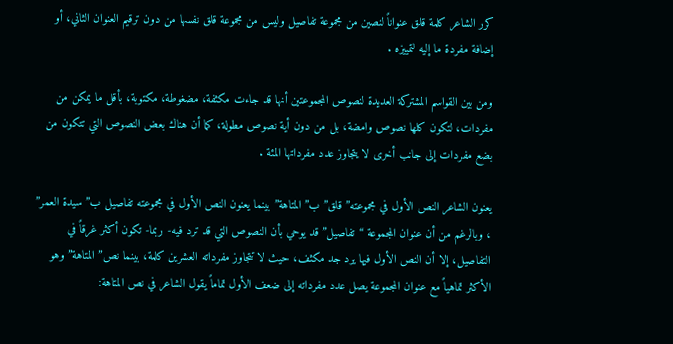كرر الشاعر كلمة قلق عنواناً لنصين من مجموعة تفاصيل وليس من مجموعة قلق نفسها من دون ترقيم العنوان الثاني، أو إضافة مفردة ما إليه لتمييزه .

ومن بين القواسم المشتركة العديدة لنصوص المجموعتين أنها قد جاءت مكثفة، مضغوطة، مكتوبة، بأقل ما يمكن من مفردات، لتكون كلها نصوص وامضة، بل من دون أية نصوص مطولة، كما أن هناك بعض النصوص التي تتكون من بضع مفردات إلى جانب أخرى لا يتجاوز عدد مفرداتها المئة .

يعنون الشاعر النص الأول في مجموعته” قلق”ب” المتاهة” بينما يعنون النص الأول في مجموعته تفاصيل ب” سيدة العمر” ، وبالرغم من أن عنوان المجموعة “تفاصيل” قد يوحي بأن النصوص التي قد ترد فيه- ربما- تكون أكثر غرقاً في التفاصيل، إلا أن النص الأول فيها يرد جد مكثف، حيث لا تتجاوز مفرداته العشرين كلمة، بينما نص” المتاهة” وهو الأكثر تماهياً مع عنوان المجموعة يصل عدد مفرداته إلى ضعف الأول تماماً يقول الشاعر في نص المتاهة: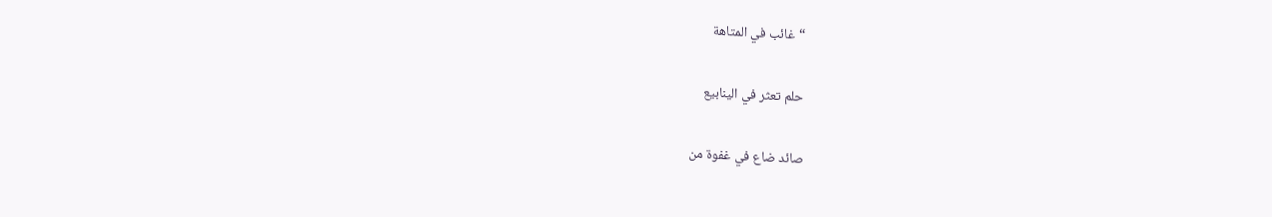“غائب في المتاهة

حلم تعثر في الينابيع

صائد ضاع في غفوة من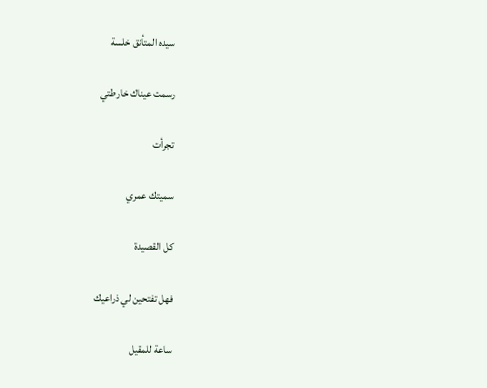سيده المتأنق خلسة

رسمت عيناك خارطتي

تجرأت

سميتك عمري

كل القصيدة

فهل تفتحين لي ذراعيك

ساعة للمقيل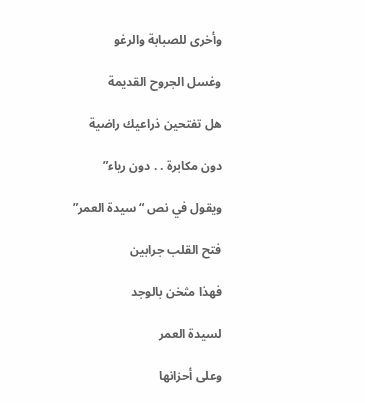وأخرى للصبابة والرغو

وغسل الجروح القديمة

هل تفتحين ذراعيك راضية

دون مكابرة . . دون رياء”

ويقول في نص “سيدة العمر”

فتح القلب جرابين

فهذا مثخن بالوجد

لسيدة العمر

وعلى أحزانها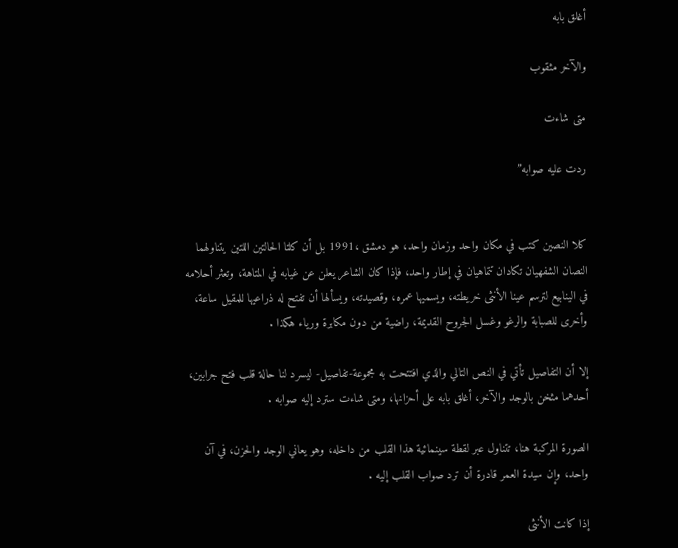أغلق بابه

والآخر مثقوب

متى شاءت

ردت عليه صوابه”


كلا النصين كتب في مكان واحد وزمان واحد، هو دمشق ،1991 بل أن كلتا الحالتين اللتين يتناولهما النصان الشفهيان تكادان تتماهيان في إطار واحد، فإذا كان الشاعر يعلن عن غيابه في المتاهة، وتعثر أحلامه في الينابيع لترسم عينا الأنثى خريطته، ويسميها عمره، وقصيدته، ويسألها أن تفتح له ذراعيها للمقيل ساعة، وأخرى للصبابة والرغو وغسل الجروح القديمة، راضية من دون مكابرة ورياء هكذا .

إلا أن التفاصيل تأتي في النص التالي والذي افتتحت به مجموعة-تفاصيل- ليسرد لنا حالة قلب فتح جرابين، أحدهما مثخن بالوجد والآخر، أغلق بابه على أحزانها، ومتى شاءت سترد إليه صوابه .

الصورة المركبة هنا، تتناول عبر لقطة سينمائية هذا القلب من داخله، وهو يعاني الوجد والحزن، في آن واحد، وإن سيدة العمر قادرة أن ترد صواب القلب إليه .

إذا كانت الأنثى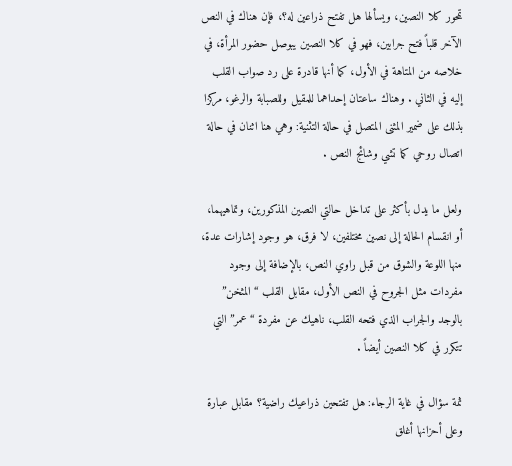تمحور كلا النصين، ويسألها هل تفتح ذراعين له؟، فإن هناك في النص الآخر قلباً فتح جرابين، فهو في كلا النصين يبوصل حضور المرأة، في خلاصه من المتاهة في الأول، كما أنها قادرة على رد صواب القلب إليه في الثاني . وهناك ساعتان إحداهما للمقيل وللصبابة والرغو، مركزا بذلك على ضمير المثنى المتصل في حالة التثنية: وهي هنا اثنان في حالة اتصال روحي كما تشي وشائج النص .

ولعل ما يدل بأكثر على تداخل حالتي النصين المذكورين، وتماهيهما، أو انقسام الحالة إلى نصين مختلفين، لا فرق، هو وجود إشارات عدة، منها اللوعة والشوق من قبل راوي النص، بالإضافة إلى وجود مفردات مثل الجروح في النص الأول، مقابل القلب “المثخن” بالوجد والجراب الذي فتحه القلب، ناهيك عن مفردة “عمر” التي تتكرر في كلا النصين أيضاً .

ثمة سؤال في غاية الرجاء: هل تفتحين ذراعيك راضية؟ مقابل عبارة وعلى أحزانها أغلق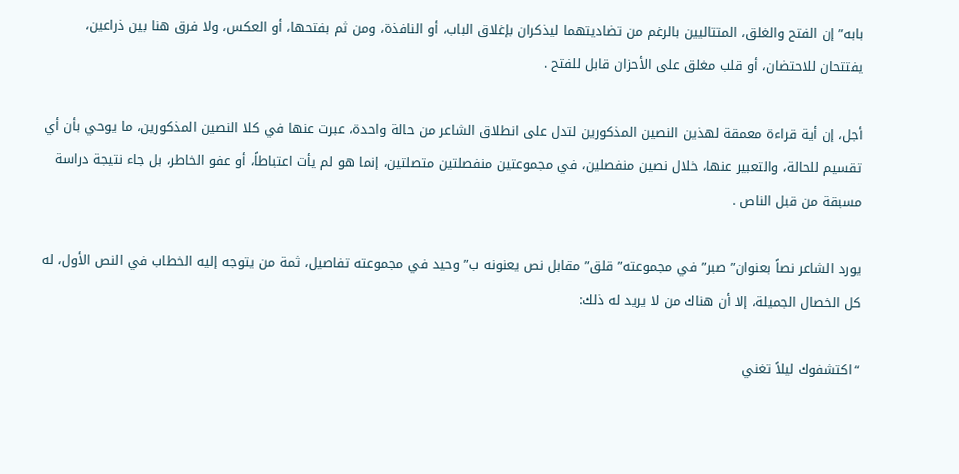بابه” إن الفتح والغلق، المتتاليين بالرغم من تضاديتهما ليذكران بإغلاق الباب، أو النافذة، ومن ثم بفتحها، أو العكس، ولا فرق هنا بين ذراعين، يفتتحان للاحتضان، أو قلب مغلق على الأحزان قابل للفتح .

أجل، إن أية قراءة معمقة لهذين النصين المذكورين لتدل على انطلاق الشاعر من حالة واحدة، عبرت عنها في كلا النصين المذكورين، ما يوحي بأن أي تقسيم للحالة، والتعبير عنها، خلال نصين منفصلين، في مجموعتين منفصلتين متصلتين، إنما هو لم يأت اعتباطاً، أو عفو الخاطر، بل جاء نتيجة دراسة مسبقة من قبل الناص .

يورد الشاعر نصاً بعنوان” صبر” في مجموعته” قلق” مقابل نص يعنونه ب” وحيد في مجموعته تفاصيل، ثمة من يتوجه إليه الخطاب في النص الأول، له كل الخصال الجميلة، إلا أن هناك من لا يريد له ذلك:

“اكتشفوك ليلاً تغني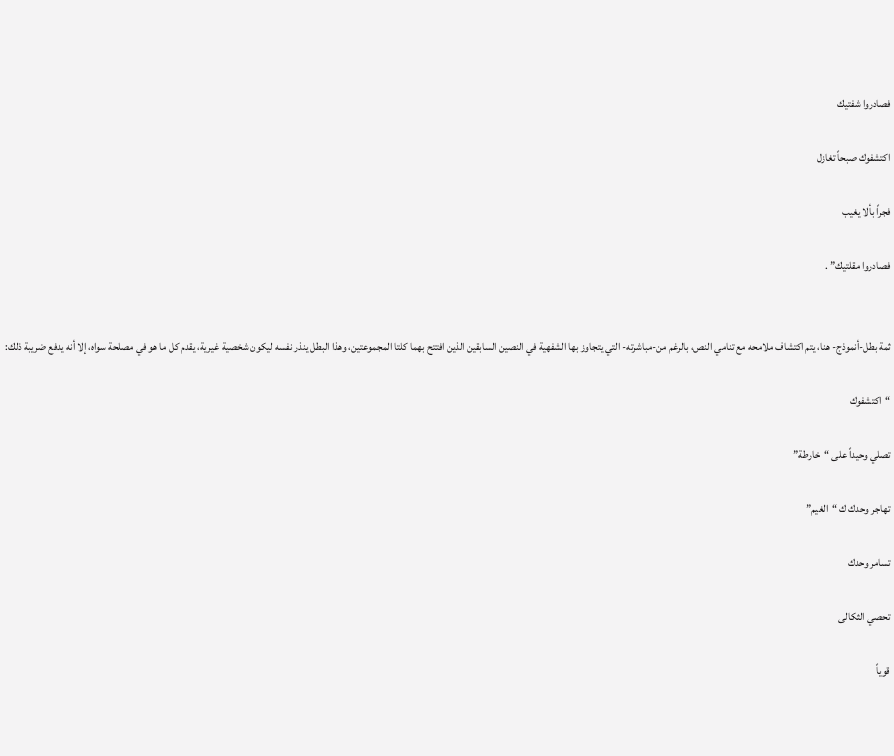فصادروا شفتيك

اكتشفوك صبحاً تغازل

فجراً بألا يغيب

فصادروا مقلتيك” .


ثمة بطل-أنموذج- هنا، يتم اكتشاف ملامحه مع تنامي النص، بالرغم من-مباشرته- التي يتجاوز بها الشفهية في النصين السابقين الذين افتتح بهما كلتا المجموعتين، وهذا البطل ينذر نفسه ليكون شخصية غيرية، يقدم كل ما هو في مصلحة سواه، إلا أنه يدفع ضريبة ذلك:

“اكتشفوك

تصلي وحيداً على “خارطة”

تهاجر وحدك ك “الغيم”

تسامر وحدك

تحصي الثكالى

قوياً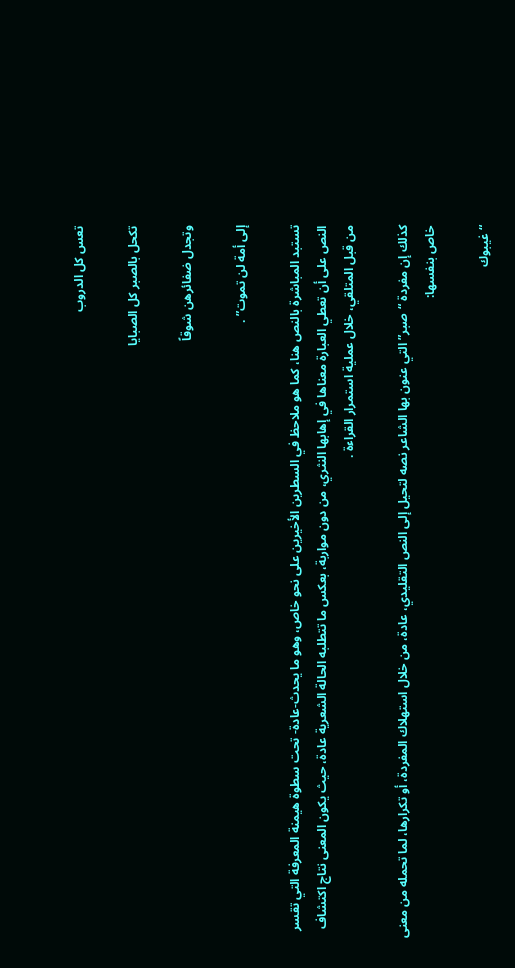تعس كل الدروب

تكحل بالصبر كل الصبايا

وتجدل ضفائرهن شوقاً

إلى أمة لن تموت” .

تستبد المباشرة بالنص هنا، كما هو ملاحظ في السطرين الأخيرين على نحو خاص، وهو ما يحدث-عادة- تحت سطوة هيمنة المعرفة التي تقسر النص على أن تعطي العبارة معناها في إهابها النثري، من دون مواربة، بعكس ما تتطلبه الحالة الشعرية عادة، حيث يكون المعنى نتاج اكتشاف من قبل المتلقي، خلال عملية استمرار القراءة .

كذلك إن مفردة “صبر” التي عنون بها الشاعر نصه لتحيل إلى النص التقليدي، عادة، من خلال استهلاك المفردة، أو تكرارها، لما تحمله من معنى خاص بنفسها:

“غيبوك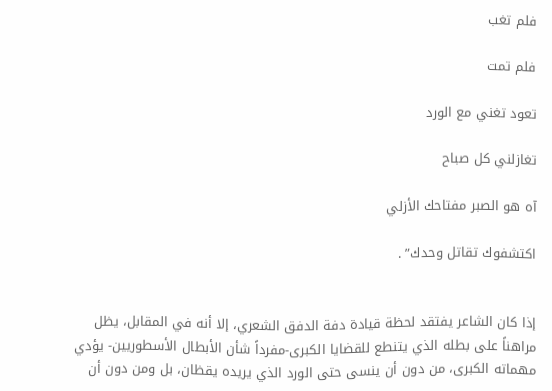فلم تغب

فلم تمت

تعود تغني مع الورد

تغازلني كل صباح

آه هو الصبر مفتاحك الأزلي

اكتشفوك تقاتل وحدك” .


إذا كان الشاعر يفتقد لحظة قيادة دفة الدفق الشعري، إلا أنه في المقابل، يظل مراهناً على بطله الذي يتنطع للقضايا الكبرى-مفرداً شأن الأبطال الأسطوريين- يؤدي مهماته الكبرى، من دون أن ينسى حتى الورد الذي يريده يقظان، بل ومن دون أن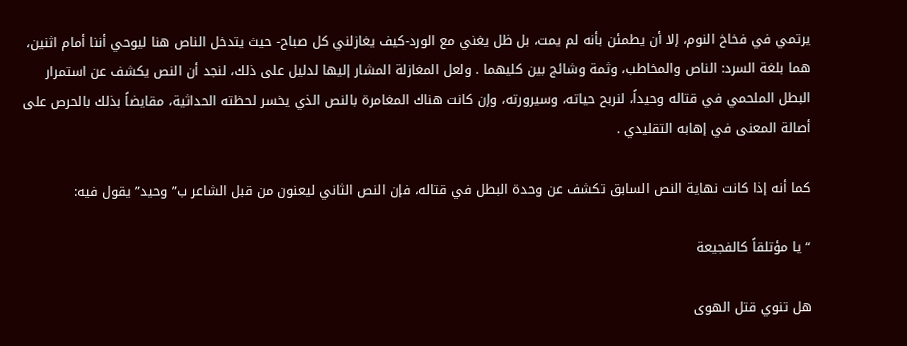يرتمي في فخاخ النوم، إلا أن يطمئن بأنه لم يمت، بل ظل يغني مع الورد-كيف يغازلني كل صباح- حيث يتدخل الناص هنا ليوحي أننا أمام اثنين، هما بلغة السرد: الناص والمخاطب، وثمة وشائج بين كليهما . ولعل المغازلة المشار إليها لدليل على ذلك، لنجد أن النص يكشف عن استمرار البطل الملحمي في قتاله وحيداً، لنربح حياته، وسيرورته، وإن كانت هناك المغامرة بالنص الذي يخسر لحظته الحداثية، مقايضاً بذلك بالحرص على أصالة المعنى في إهابه التقليدي .

كما أنه إذا كانت نهاية النص السابق تكشف عن وحدة البطل في قتاله، فإن النص الثاني ليعنون من قبل الشاعر ب” وحيد” يقول فيه:

“يا مؤتلقاً كالفجيعة

هل تنوي قتل الهوى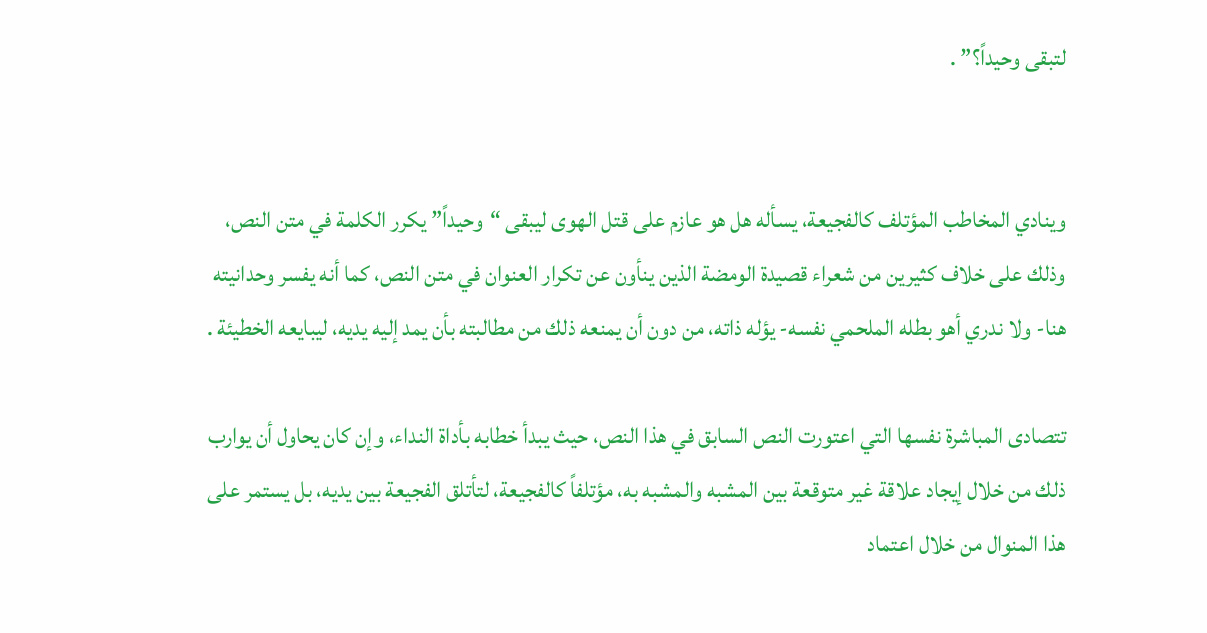لتبقى وحيداً؟” .


وينادي المخاطب المؤتلف كالفجيعة، يسأله هل هو عازم على قتل الهوى ليبقى “وحيداً” يكرر الكلمة في متن النص، وذلك على خلاف كثيرين من شعراء قصيدة الومضة الذين ينأون عن تكرار العنوان في متن النص، كما أنه يفسر وحدانيته هنا- ولا ندري أهو بطله الملحمي نفسه- يؤله ذاته، من دون أن يمنعه ذلك من مطالبته بأن يمد إليه يديه، ليبايعه الخطيئة .

تتصادى المباشرة نفسها التي اعتورت النص السابق في هذا النص، حيث يبدأ خطابه بأداة النداء، وإن كان يحاول أن يوارب ذلك من خلال إيجاد علاقة غير متوقعة بين المشبه والمشبه به، مؤتلفاً كالفجيعة، لتأتلق الفجيعة بين يديه، بل يستمر على هذا المنوال من خلال اعتماد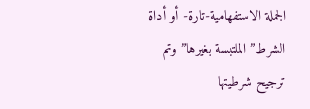الجملة الاستفهامية-تارة- أو أداة الشرط” الملتبسة بغيرها” وتم ترجيح شرطيتها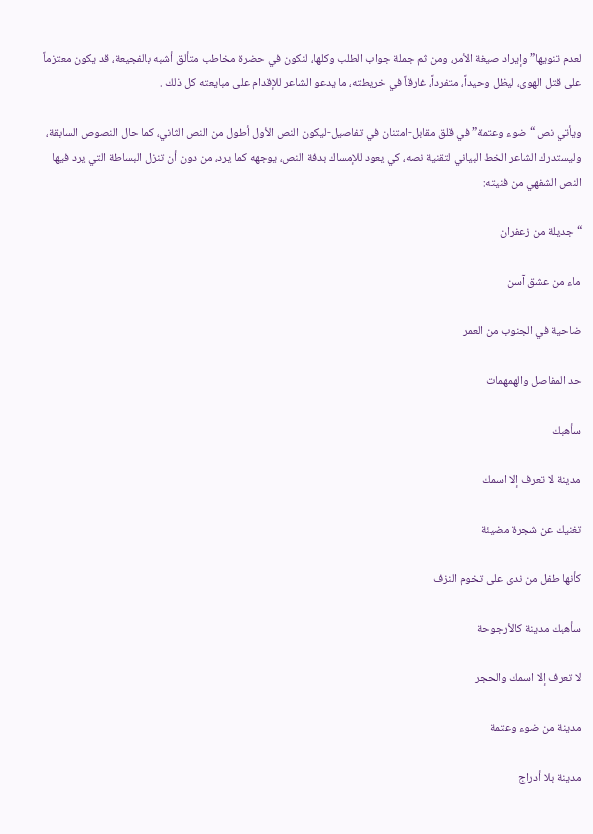لعدم تنويها” وإيراد صيغة الأمر، ومن ثم جملة جواب الطلب وكلها، لنكون في حضرة مخاطب متألق أشبه بالفجيعة، قد يكون معتزماً على قتل الهوى، ليظل وحيداً، متفرداً، غارقاً في خريطته، ما يدعو الشاعر للإقدام على مبايعته كل ذلك .

ويأتي نص “ضوء وعتمة” في قلق مقابل-امتنان في تفاصيل-ليكون النص الأول أطول من النص الثاني، كما حال النصوص السابقة، وليستدرك الشاعر الخط البياني لتقنية نصه، كي يعود للإمساك بدفة النص، يوجهه كما يرد، من دون أن تنزل البساطة التي يرد فيها النص الشفهي من فنيته:

“جديلة من زعفران

ماء من عشق آسن

ضاحية في الجنوب من العمر

حد المفاصل والهمهمات

سأهبك

مدينة لا تعرف إلا اسمك

تغنيك عن شجرة مضيئة

كأنها طفل من ندى على تخوم النزف

سأهبك مدينة كالأرجوحة

لا تعرف إلا اسمك والحجر

مدينة من ضوء وعتمة

مدينة بلا أدراج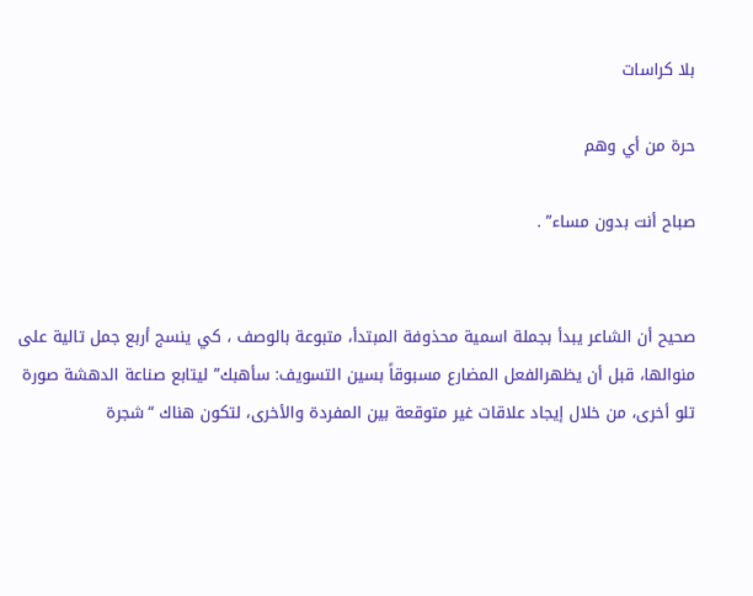بلا كراسات

حرة من أي وهم

صباح أنت بدون مساء” .


صحيح أن الشاعر يبدأ بجملة اسمية محذوفة المبتدأ، متبوعة بالوصف ، كي ينسج أربع جمل تالية على منوالها، قبل أن يظهرالفعل المضارع مسبوقاً بسين التسويف: سأهبك” ليتابع صناعة الدهشة صورة تلو أخرى، من خلال إيجاد علاقات غير متوقعة بين المفردة والأخرى، لتكون هناك “شجرة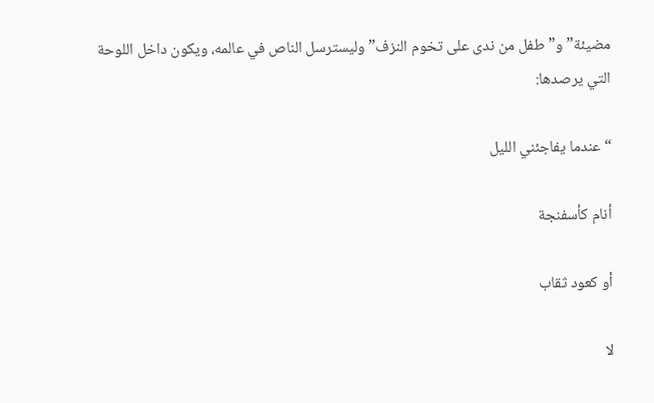مضيئة” و”طفل من ندى على تخوم النزف” وليسترسل الناص في عالمه، ويكون داخل اللوحة التي يرصدها:

“عندما يفاجئني الليل

أنام كأسفنجة

أو كعود ثقاب

لا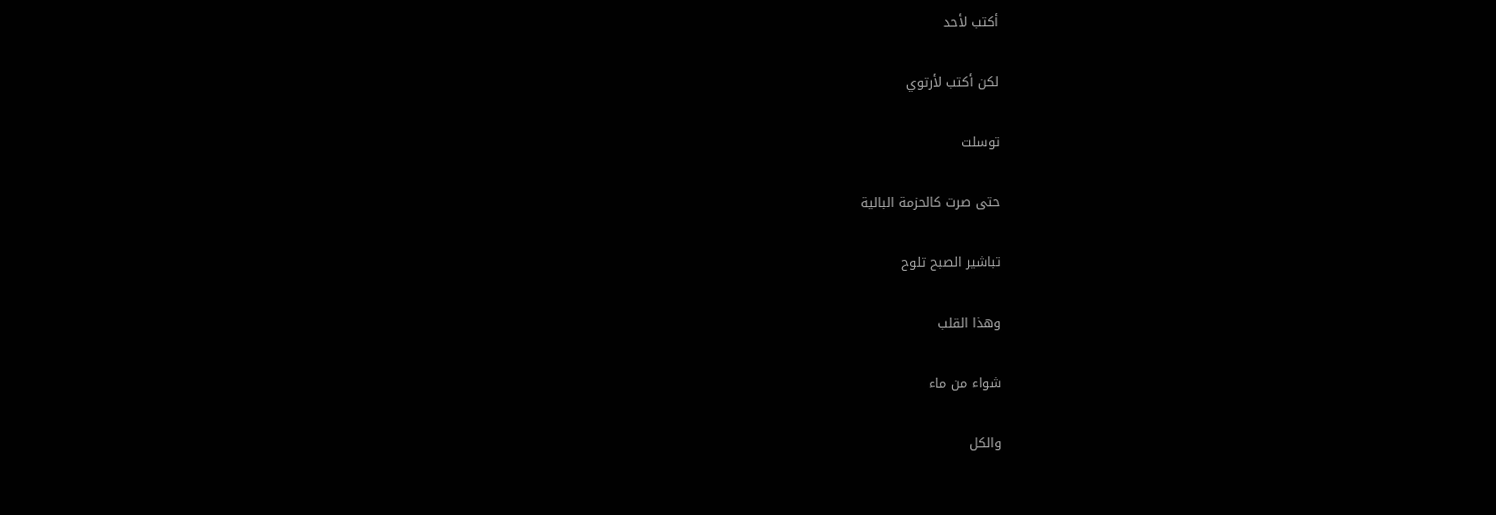أكتب لأحد

لكن أكتب لأرتوي

توسلت

حتى صرت كالحزمة البالية

تباشير الصبح تلوح

وهذا القلب

شواء من ماء

والكل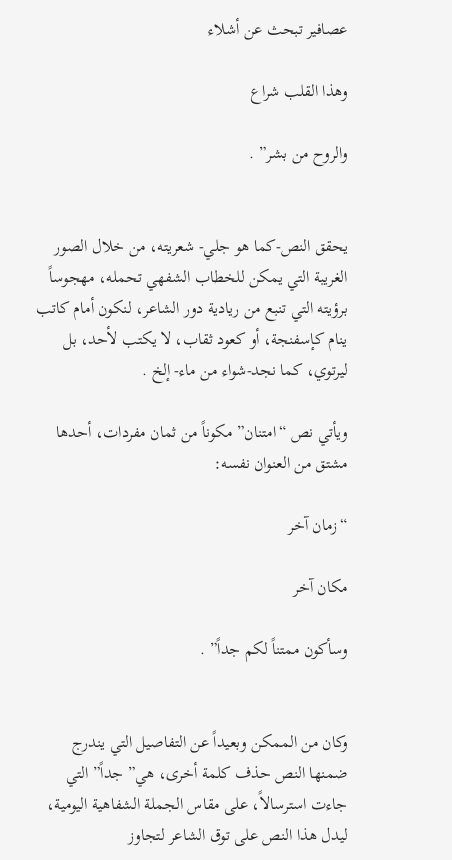عصافير تبحث عن أشلاء

وهذا القلب شراع

والروح من بشر” .


يحقق النص-كما هو جلي- شعريته، من خلال الصور الغريبة التي يمكن للخطاب الشفهي تحمله، مهجوساً برؤيته التي تنبع من ريادية دور الشاعر، لنكون أمام كاتب ينام كإسفنجة، أو كعود ثقاب، لا يكتب لأحد، بل ليرتوي، كما نجد-شواء من ماء- إلخ .

ويأتي نص “امتنان” مكوناً من ثمان مفردات، أحدها مشتق من العنوان نفسه:

“زمان آخر

مكان آخر

وسأكون ممتناً لكم جداً” .


وكان من الممكن وبعيداً عن التفاصيل التي يندرج ضمنها النص حذف كلمة أخرى، هي” جداً” التي جاءت استرسالاً، على مقاس الجملة الشفاهية اليومية، ليدل هذا النص على توق الشاعر لتجاوز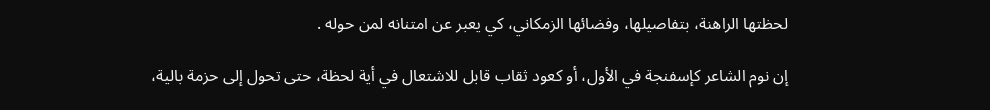لحظتها الراهنة، بتفاصيلها، وفضائها الزمكاني، كي يعبر عن امتنانه لمن حوله .

إن نوم الشاعر كإسفنجة في الأول، أو كعود ثقاب قابل للاشتعال في أية لحظة، حتى تحول إلى حزمة بالية،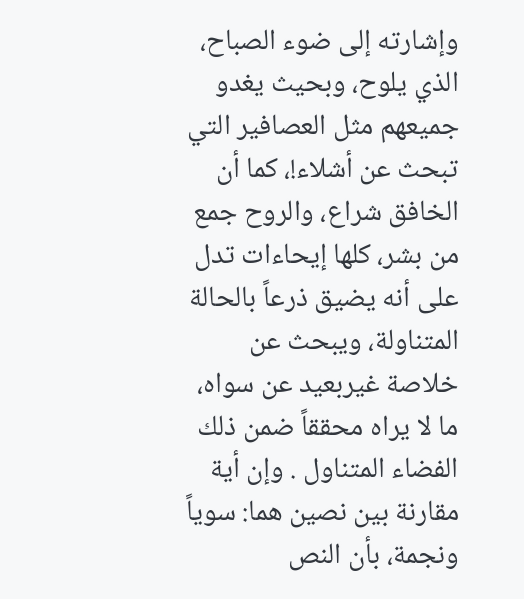وإشارته إلى ضوء الصباح، الذي يلوح، وبحيث يغدو جميعهم مثل العصافير التي تبحث عن أشلاء!، كما أن الخافق شراع، والروح جمع من بشر، كلها إيحاءات تدل على أنه يضيق ذرعاً بالحالة المتناولة، ويبحث عن خلاصة غيربعيد عن سواه، ما لا يراه محققاً ضمن ذلك الفضاء المتناول . وإن أية مقارنة بين نصين هما: سوياً ونجمة، بأن النص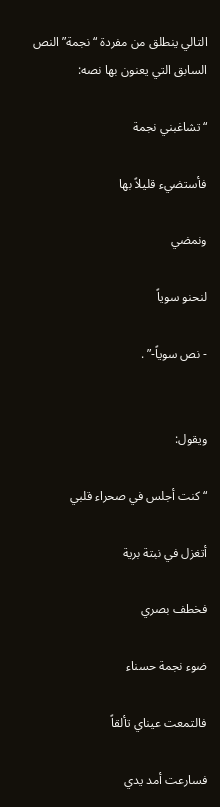التالي ينطلق من مفردة “ نجمة” النص السابق التي يعنون بها نصه:

“تشاغبني نجمة

فأستضيء قليلاً بها

ونمضي

لنحنو سوياً

- نص سوياً-” .


ويقول:

“كنت أجلس في صحراء قلبي

أتغزل في نبتة برية

فخطف بصري

ضوء نجمة حسناء

فالتمعت عيناي تألقاً

فسارعت أمد يدي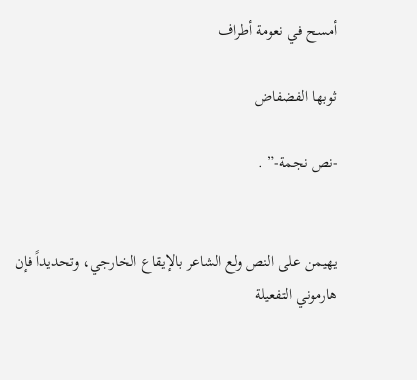أمسح في نعومة أطراف

ثوبها الفضفاض

-نص نجمة-” .


يهيمن على النص ولع الشاعر بالإيقاع الخارجي، وتحديداً فإن هارموني التفعيلة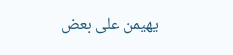يهيمن على بعض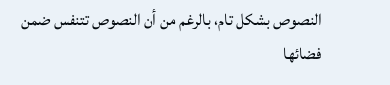النصوص بشكل تام، بالرغم من أن النصوص تتنفس ضمن فضائها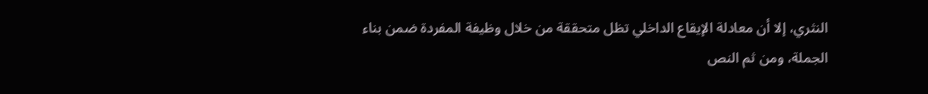النثري، إلا أن معادلة الإيقاع الداخلي تظل متحققة من خلال وظيفة المفردة ضمن بناء الجملة، ومن ثم النص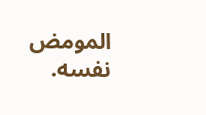المومض نفسه.